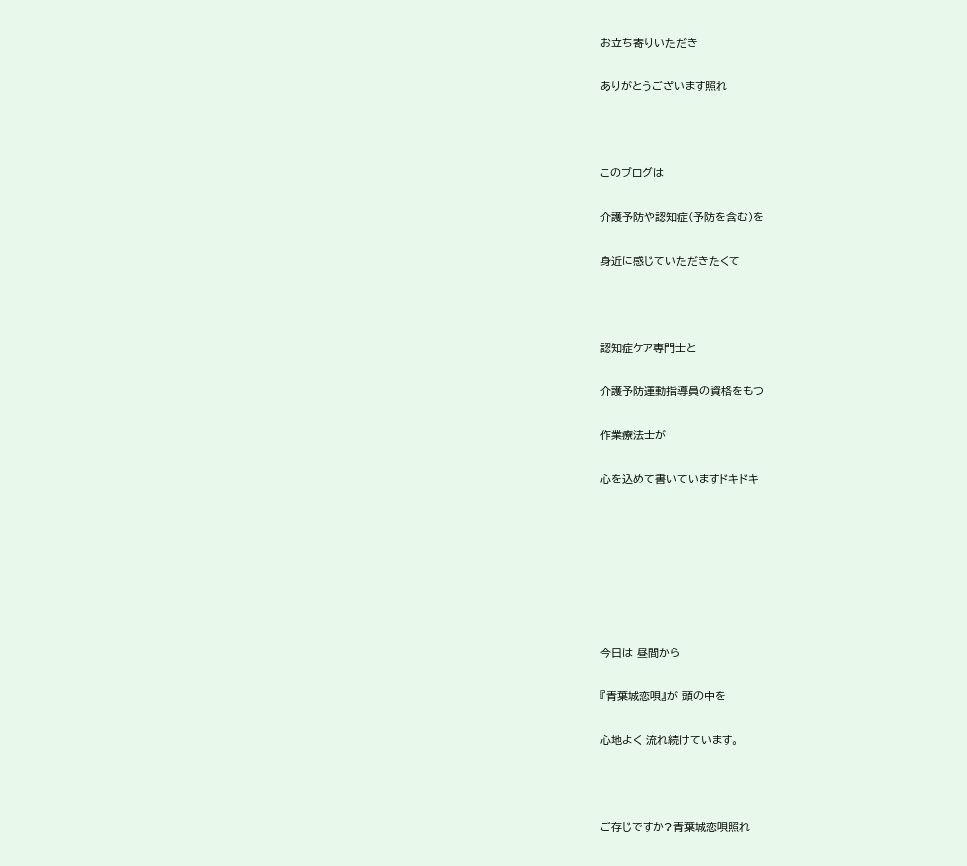お立ち寄りいただき

ありがとうございます照れ



このブログは

介護予防や認知症(予防を含む)を

身近に感じていただきたくて



認知症ケア専門士と

介護予防運動指導員の資格をもつ

作業療法士が

心を込めて書いていますドキドキ







今日は 昼間から

『青葉城恋唄』が 頭の中を

心地よく 流れ続けています。



ご存じですか?青葉城恋唄照れ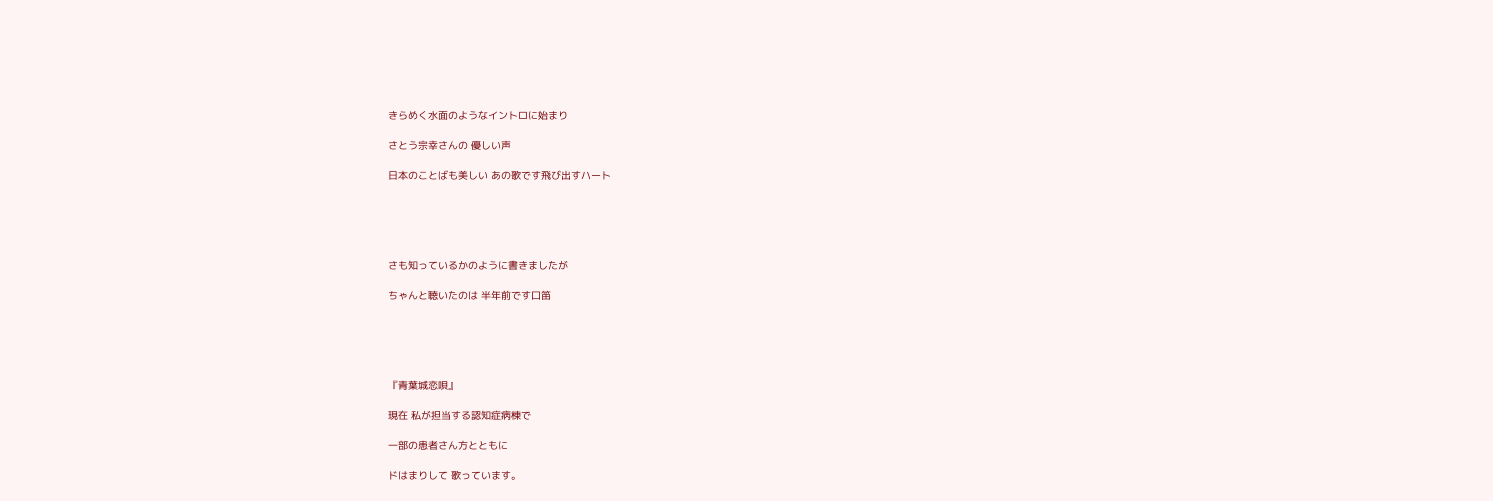きらめく水面のようなイントロに始まり

さとう宗幸さんの 優しい声

日本のことばも美しい あの歌です飛び出すハート





さも知っているかのように書きましたが

ちゃんと聴いたのは 半年前です口笛





『青葉城恋唄』

現在 私が担当する認知症病棟で

一部の患者さん方とともに

ドはまりして 歌っています。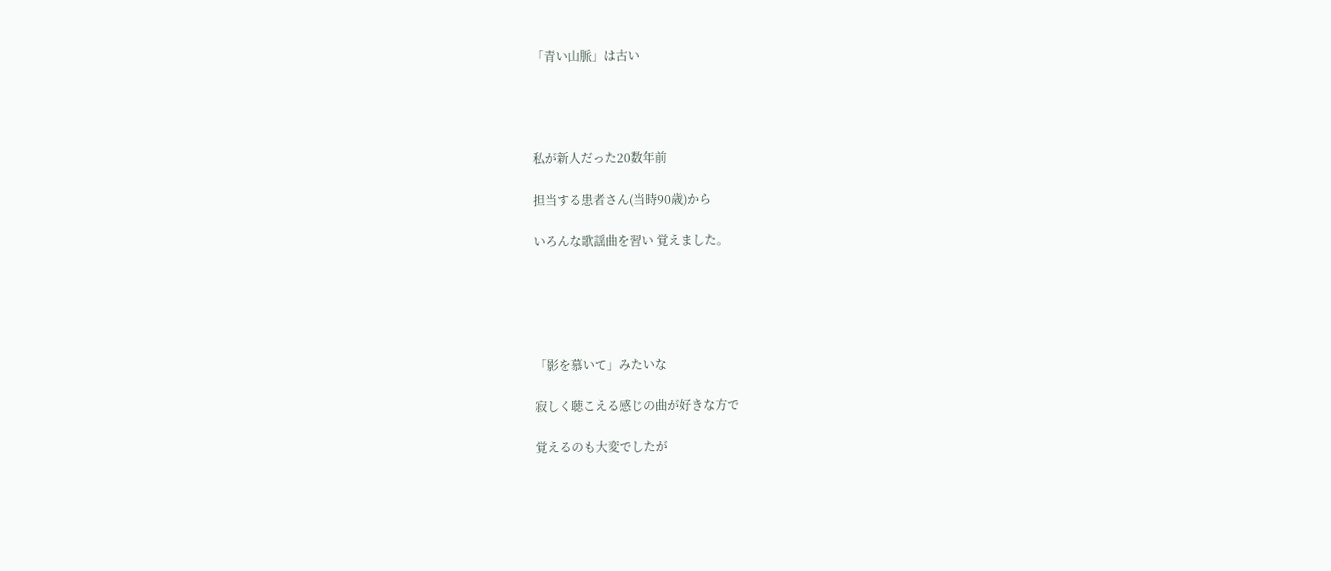「青い山脈」は古い




私が新人だった20数年前

担当する患者さん(当時90歳)から

いろんな歌謡曲を習い 覚えました。





「影を慕いて」みたいな

寂しく聴こえる感じの曲が好きな方で

覚えるのも大変でしたが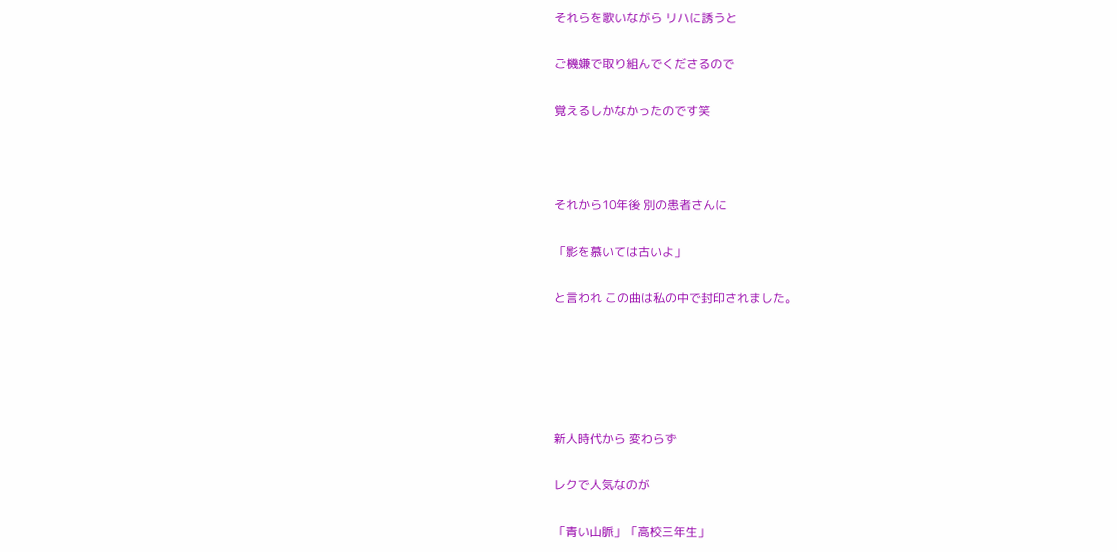それらを歌いながら リハに誘うと

ご機嫌で取り組んでくださるので

覚えるしかなかったのです笑



それから10年後 別の患者さんに

「影を慕いては古いよ」

と言われ この曲は私の中で封印されました。





新人時代から 変わらず

レクで人気なのが

「青い山脈」「高校三年生」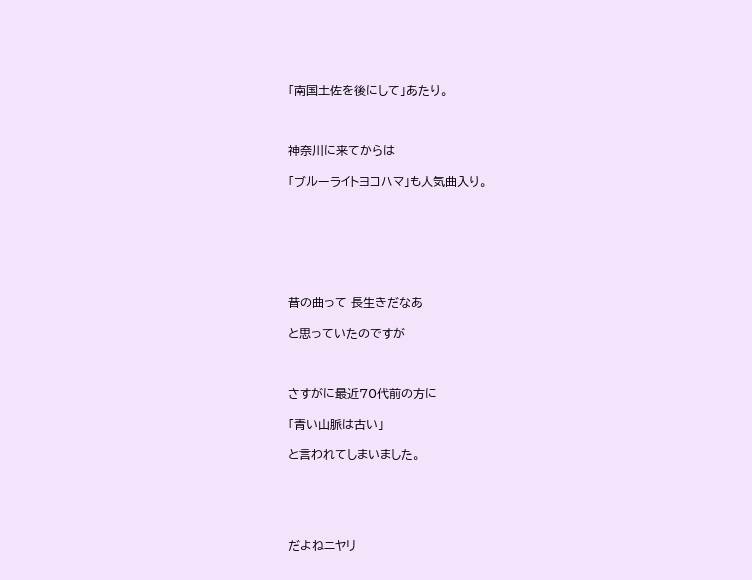「南国土佐を後にして」あたり。



神奈川に来てからは

「ブルーライトヨコハマ」も人気曲入り。







昔の曲って 長生きだなあ

と思っていたのですが



さすがに最近70代前の方に

「青い山脈は古い」

と言われてしまいました。





だよねニヤリ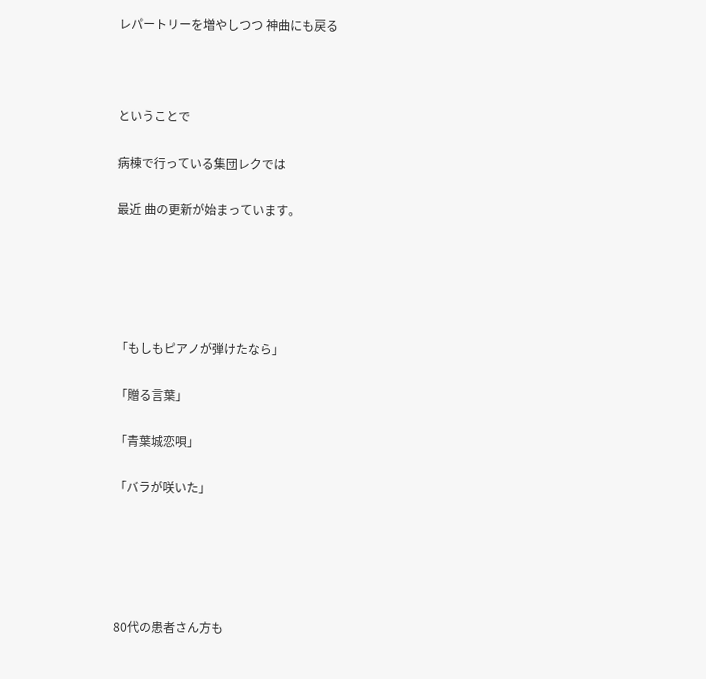レパートリーを増やしつつ 神曲にも戻る



ということで

病棟で行っている集団レクでは

最近 曲の更新が始まっています。





「もしもピアノが弾けたなら」

「贈る言葉」

「青葉城恋唄」

「バラが咲いた」





80代の患者さん方も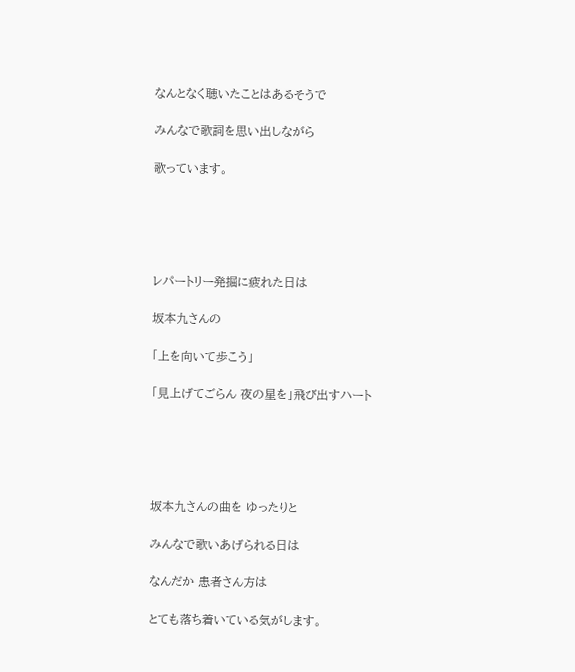なんとなく聴いたことはあるそうで

みんなで歌詞を思い出しながら

歌っています。





レパートリー発掘に疲れた日は

坂本九さんの

「上を向いて歩こう」

「見上げてごらん 夜の星を」飛び出すハート





坂本九さんの曲を ゆったりと

みんなで歌いあげられる日は

なんだか 患者さん方は

とても落ち着いている気がします。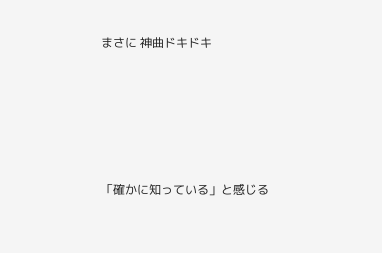まさに 神曲ドキドキ





「確かに知っている」と感じる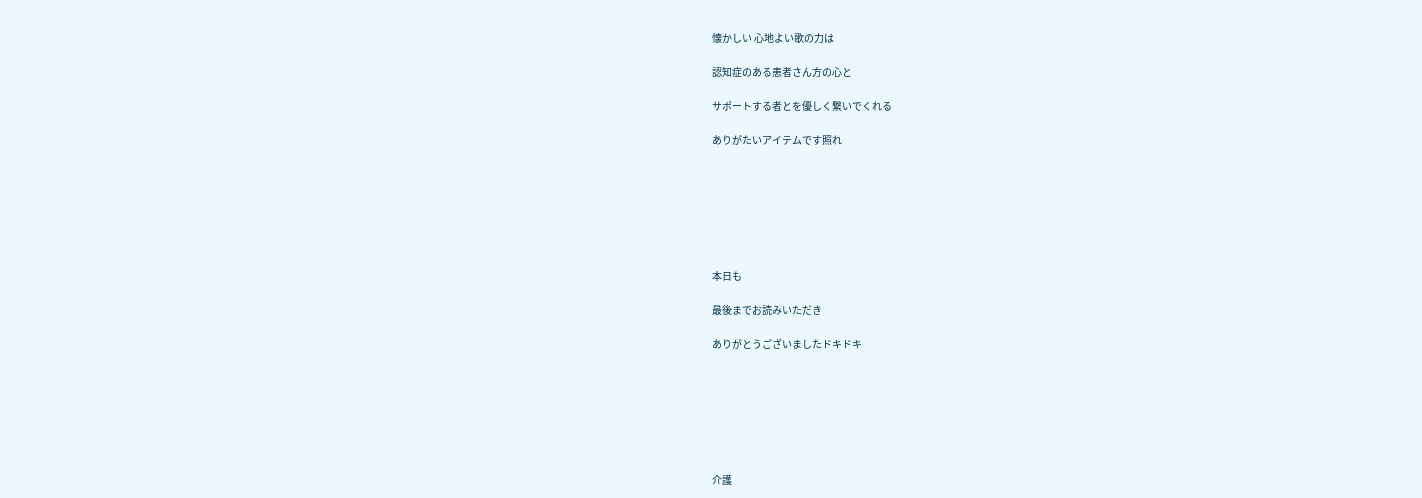懐かしい 心地よい歌の力は

認知症のある患者さん方の心と

サポートする者とを優しく繋いでくれる

ありがたいアイテムです照れ







本日も

最後までお読みいただき

ありがとうございましたドキドキ







介護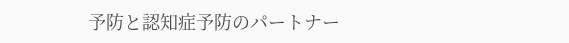予防と認知症予防のパートナー